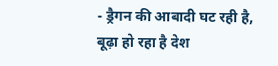- ड्रैगन की आबादी घट रही है, बूढ़ा हो रहा है देश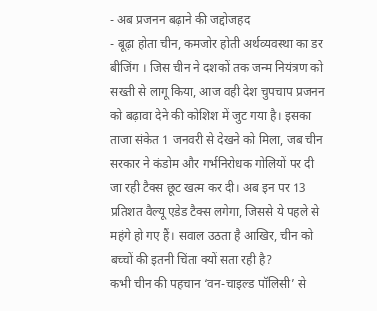- अब प्रजनन बढ़ाने की जद्दोजहद
- बूढ़ा होता चीन, कमजोर होती अर्थव्यवस्था का डर
बीजिंग । जिस चीन ने दशकों तक जन्म नियंत्रण को सख्ती से लागू किया, आज वही देश चुपचाप प्रजनन को बढ़ावा देने की कोशिश में जुट गया है। इसका ताजा संकेत 1 जनवरी से देखने को मिला, जब चीन सरकार ने कंडोम और गर्भनिरोधक गोलियों पर दी जा रही टैक्स छूट खत्म कर दी। अब इन पर 13 प्रतिशत वैल्यू एडेड टैक्स लगेगा, जिससे ये पहले से महंगे हो गए हैं। सवाल उठता है आखिर, चीन को बच्चों की इतनी चिंता क्यों सता रही है?
कभी चीन की पहचान ‘वन-चाइल्ड पॉलिसी’ से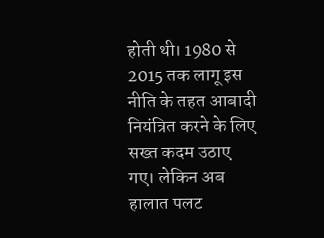होती थी। 1980 से 2015 तक लागू इस नीति के तहत आबादी नियंत्रित करने के लिए सख्त कदम उठाए गए। लेकिन अब हालात पलट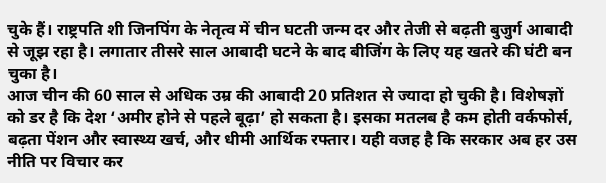चुके हैं। राष्ट्रपति शी जिनपिंग के नेतृत्व में चीन घटती जन्म दर और तेजी से बढ़ती बुजुर्ग आबादी से जूझ रहा है। लगातार तीसरे साल आबादी घटने के बाद बीजिंग के लिए यह खतरे की घंटी बन चुका है।
आज चीन की 60 साल से अधिक उम्र की आबादी 20 प्रतिशत से ज्यादा हो चुकी है। विशेषज्ञों को डर है कि देश ‘अमीर होने से पहले बूढ़ा’ हो सकता है। इसका मतलब है कम होती वर्कफोर्स, बढ़ता पेंशन और स्वास्थ्य खर्च, और धीमी आर्थिक रफ्तार। यही वजह है कि सरकार अब हर उस नीति पर विचार कर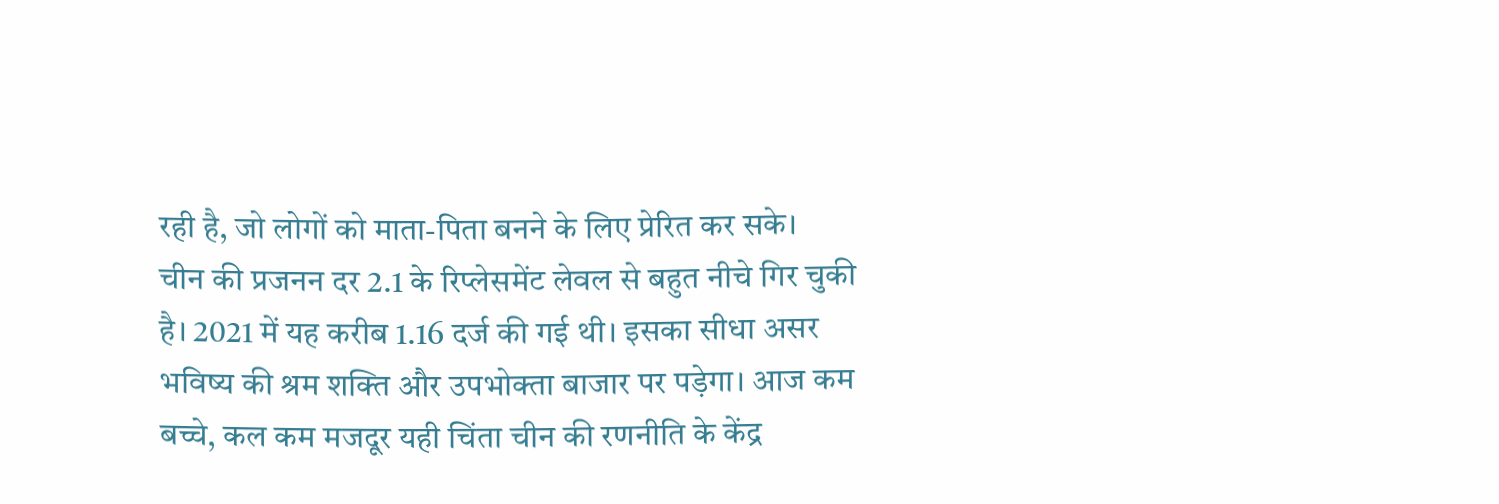रही है, जो लोगों को माता-पिता बनने के लिए प्रेरित कर सके।
चीन की प्रजनन दर 2.1 के रिप्लेसमेंट लेवल से बहुत नीचे गिर चुकी है। 2021 में यह करीब 1.16 दर्ज की गई थी। इसका सीधा असर भविष्य की श्रम शक्ति और उपभोक्ता बाजार पर पड़ेगा। आज कम बच्चे, कल कम मजदूर यही चिंता चीन की रणनीति के केंद्र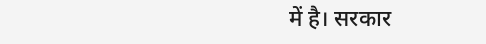में है। सरकार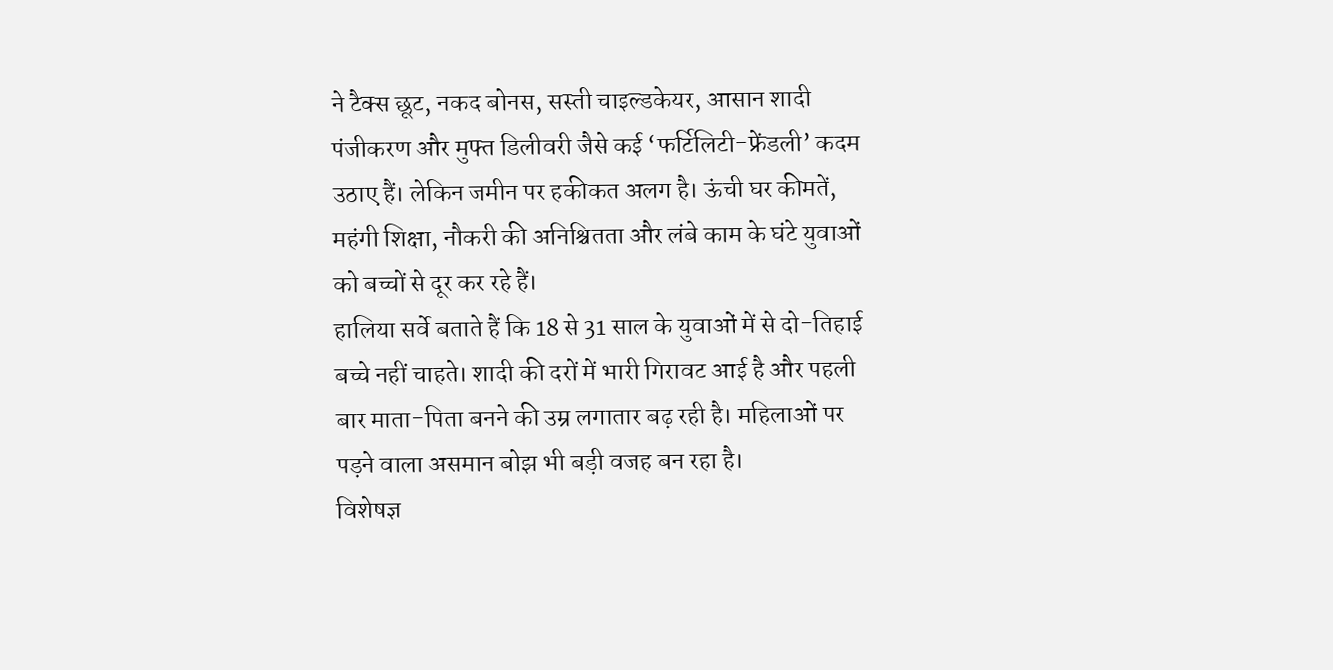ने टैक्स छूट, नकद बोनस, सस्ती चाइल्डकेयर, आसान शादी पंजीकरण और मुफ्त डिलीवरी जैसे कई ‘फर्टिलिटी-फ्रेंडली’ कदम उठाए हैं। लेकिन जमीन पर हकीकत अलग है। ऊंची घर कीमतें, महंगी शिक्षा, नौकरी की अनिश्चितता और लंबे काम के घंटे युवाओं को बच्चों से दूर कर रहे हैं।
हालिया सर्वे बताते हैं कि 18 से 31 साल के युवाओं में से दो-तिहाई बच्चे नहीं चाहते। शादी की दरों में भारी गिरावट आई है और पहली बार माता-पिता बनने की उम्र लगातार बढ़ रही है। महिलाओं पर पड़ने वाला असमान बोझ भी बड़ी वजह बन रहा है।
विशेषज्ञ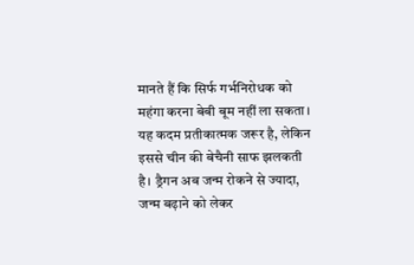मानते हैं कि सिर्फ गर्भनिरोधक को महंगा करना बेबी बूम नहीं ला सकता। यह कदम प्रतीकात्मक जरूर है, लेकिन इससे चीन की बेचैनी साफ झलकती है। ड्रैगन अब जन्म रोकने से ज्यादा, जन्म बढ़ाने को लेकर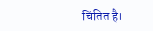चिंतित है।